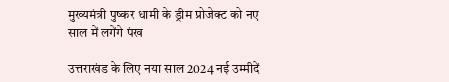मुख्यमंत्री पुष्कर धामी के ड्रीम प्रोजेक्ट को नए साल में लगेंगे पंख

उत्तराखंड के लिए नया साल 2024 नई उम्मीदें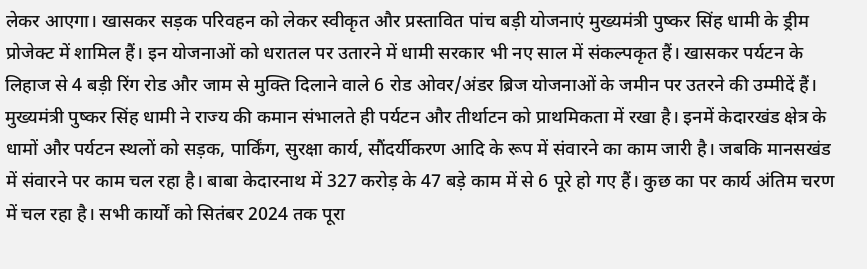लेकर आएगा। खासकर सड़क परिवहन को लेकर स्वीकृत और प्रस्तावित पांच बड़ी योजनाएं मुख्यमंत्री पुष्कर सिंह धामी के ड्रीम प्रोजेक्ट में शामिल हैं। इन योजनाओं को धरातल पर उतारने में धामी सरकार भी नए साल में संकल्पकृत हैं। खासकर पर्यटन के लिहाज से 4 बड़ी रिंग रोड और जाम से मुक्ति दिलाने वाले 6 रोड ओवर/अंडर ब्रिज योजनाओं के जमीन पर उतरने की उम्मीदें हैं।
मुख्यमंत्री पुष्कर सिंह धामी ने राज्य की कमान संभालते ही पर्यटन और तीर्थाटन को प्राथमिकता में रखा है। इनमें केदारखंड क्षेत्र के धामों और पर्यटन स्थलों को सड़क, पार्किंग, सुरक्षा कार्य, सौंदर्यीकरण आदि के रूप में संवारने का काम जारी है। जबकि मानसखंड में संवारने पर काम चल रहा है। बाबा केदारनाथ में 327 करोड़ के 47 बड़े काम में से 6 पूरे हो गए हैं। कुछ का पर कार्य अंतिम चरण में चल रहा है। सभी कार्यों को सितंबर 2024 तक पूरा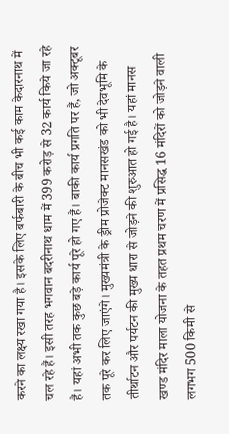करने का लक्ष्य रखा गया है। इसके लिए बर्फबारी के बीच भी कई काम केदारनाथ में चल रहे हैं। इसी तरह भगवान बदरीनाथ धाम में 399 करोड़ से 32 कार्य किये जा रहे हैं। यहां अभी तक कुछ बड़े कार्य पूरे हो गए हैं। बाकी कार्य प्रगति पर हैं, जो अक्टूबर तक पूरे कर लिए जाएंगे। मुख्यमंत्री के ड्रीम प्रोजेक्ट मानसखंड को भी देवभूमि के तीर्थाटन और पर्यटन की मुख्य धारा से जोड़ने की शुरुआत हो गई है। यहां मानस खण्ड मंदिर माला योजना के तहत प्रथम चरण में प्रसिद्ध 16 मंदिरों को जोड़ने वाली लगभग 500 किमी से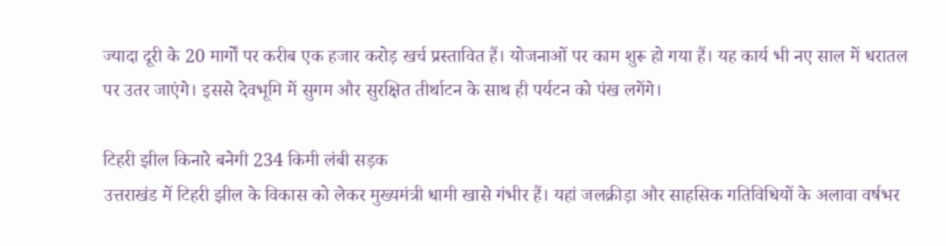ज्यादा दूरी के 20 मार्गों पर करीब एक हजार करोड़ खर्च प्रस्तावित हैं। योजनाओं पर काम शुरू हो गया हैं। यह कार्य भी नए साल में धरातल पर उतर जाएंगे। इससे देवभूमि में सुगम और सुरक्षित तीर्थाटन के साथ ही पर्यटन को पंख लगेंगे।

टिहरी झील किनारे बनेगी 234 किमी लंबी सड़क
उत्तराखंड में टिहरी झील के विकास को लेकर मुख्यमंत्री धामी खासे गंभीर हैं। यहां जलक्रीड़ा और साहसिक गतिविधियों के अलावा वर्षभर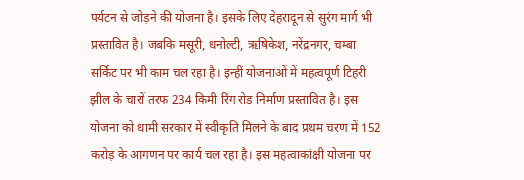पर्यटन से जोड़ने की योजना है। इसके लिए देहरादून से सुरंग मार्ग भी प्रस्तावित है। जबकि मसूरी, धनोल्टी, ऋषिकेश, नरेंद्रनगर, चम्बा सर्किट पर भी काम चल रहा है। इन्हीं योजनाओं में महत्वपूर्ण टिहरी झील के चारों तरफ 234 किमी रिंग रोड निर्माण प्रस्तावित है। इस योजना को धामी सरकार में स्वीकृति मिलने के बाद प्रथम चरण में 152 करोड़ के आगणन पर कार्य चल रहा है। इस महत्वाकांक्षी योजना पर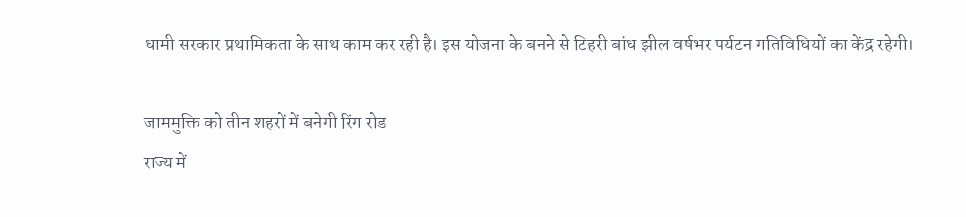धामी सरकार प्रथामिकता के साथ काम कर रही है। इस योजना के बनने से टिहरी बांध झील वर्षभर पर्यटन गतिविधियों का केंद्र रहेगी।

जाममुक्ति को तीन शहरों में बनेगी रिंग रोड
राज्य में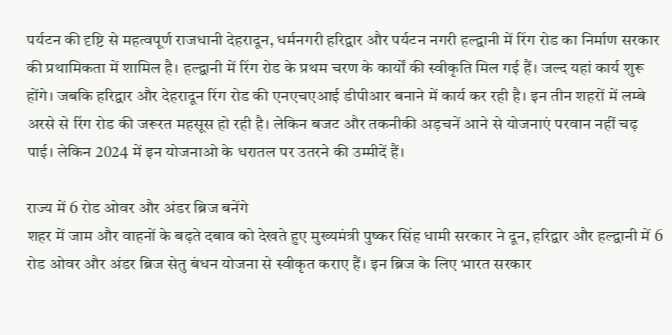पर्यटन की दृष्टि से महत्वपूर्ण राजधानी देहरादून, धर्मनगरी हरिद्वार और पर्यटन नगरी हल्द्वानी में रिंग रोड का निर्माण सरकार की प्रथामिकता में शामिल है। हल्द्वानी में रिंग रोड के प्रथम चरण के कार्यों की स्वीकृति मिल गई हैं। जल्द यहां कार्य शुरू होंगे। जबकि हरिद्वार और देहरादून रिंग रोड की एनएचएआई डीपीआर बनाने में कार्य कर रही है। इन तीन शहरों में लम्बे अरसे से रिंग रोड की जरूरत महसूस हो रही है। लेकिन बजट और तकनीकी अड़चनें आने से योजनाएं परवान नहीं चढ़ पाई। लेकिन 2024 में इन योजनाओ के धरातल पर उतरने की उम्मीदें हैं।

राज्य में 6 रोड ओवर और अंडर ब्रिज बनेंगे
शहर में जाम और वाहनों के बढ़ते दबाव को देखते हुए मुख्यमंत्री पुष्कर सिंह धामी सरकार ने दून, हरिद्वार और हल्द्वानी में 6 रोड ओवर और अंडर ब्रिज सेतु बंधन योजना से स्वीकृत कराए हैं। इन ब्रिज के लिए भारत सरकार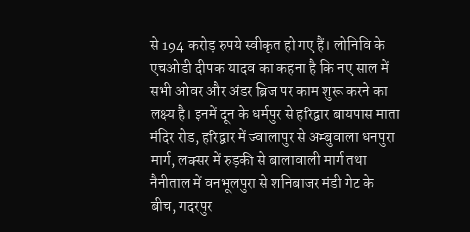से 194 करोड़ रुपये स्वीकृत हो गए हैं। लोनिवि के एचओडी दीपक यादव का कहना है कि नए साल में सभी ओवर और अंडर ब्रिज पर काम शुरू करने का लक्ष्य है। इनमें दून के धर्मपुर से हरिद्वार बायपास माता मंदिर रोड, हरिद्वार में ज्वालापुर से अम्बुवाला धनपुरा मार्ग, लक्सर में रुड़की से बालावाली मार्ग तथा नैनीताल में वनभूलपुरा से शनिबाजर मंडी गेट के बीच, गदरपुर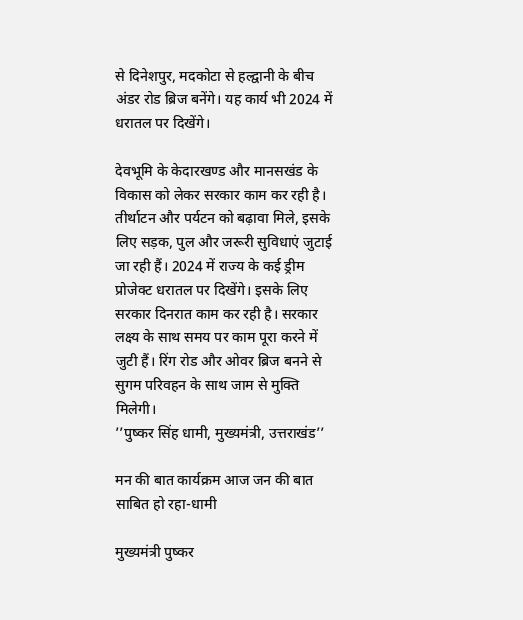से दिनेशपुर, मदकोटा से हल्द्वानी के बीच अंडर रोड ब्रिज बनेंगे। यह कार्य भी 2024 में धरातल पर दिखेंगे।

देवभूमि के केदारखण्ड और मानसखंड के विकास को लेकर सरकार काम कर रही है। तीर्थाटन और पर्यटन को बढ़ावा मिले, इसके लिए सड़क, पुल और जरूरी सुविधाएं जुटाई जा रही हैं। 2024 में राज्य के कई ड्रीम प्रोजेक्ट धरातल पर दिखेंगे। इसके लिए सरकार दिनरात काम कर रही है। सरकार लक्ष्य के साथ समय पर काम पूरा करने में जुटी हैं। रिंग रोड और ओवर ब्रिज बनने से सुगम परिवहन के साथ जाम से मुक्ति मिलेगी।
’’पुष्कर सिंह धामी, मुख्यमंत्री, उत्तराखंड’’

मन की बात कार्यक्रम आज जन की बात साबित हो रहा-धामी

मुख्यमंत्री पुष्कर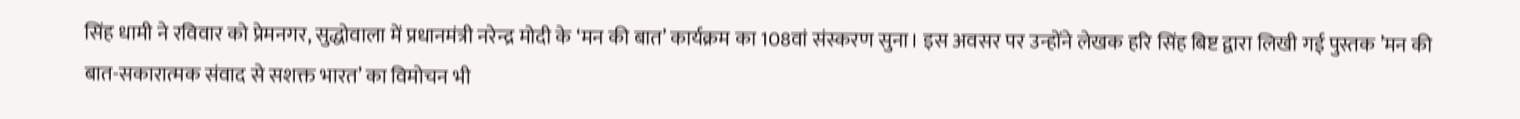सिंह धामी ने रविवार को प्रेमनगर, सुद्धोवाला में प्रधानमंत्री नरेन्द्र मोदी के ‘मन की बात’ कार्यक्रम का 108वां संस्करण सुना। इस अवसर पर उन्होंने लेखक हरि सिंह बिष्ट द्वारा लिखी गई पुस्तक ’मन की बात-सकारात्मक संवाद से सशक्त भारत’ का विमोचन भी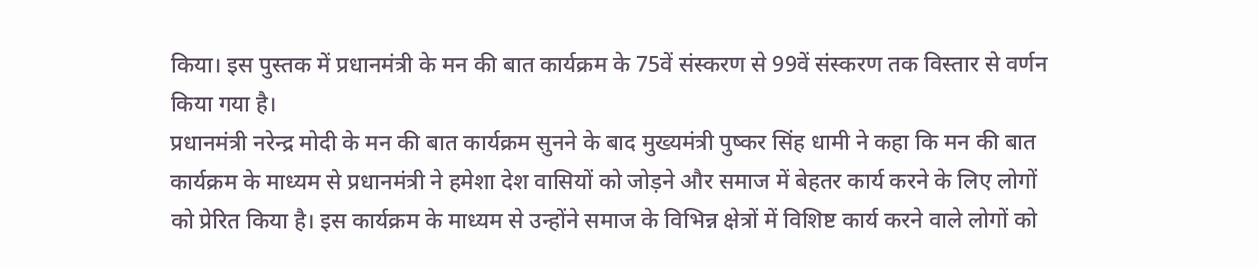किया। इस पुस्तक में प्रधानमंत्री के मन की बात कार्यक्रम के 75वें संस्करण से 99वें संस्करण तक विस्तार से वर्णन किया गया है।
प्रधानमंत्री नरेन्द्र मोदी के मन की बात कार्यक्रम सुनने के बाद मुख्यमंत्री पुष्कर सिंह धामी ने कहा कि मन की बात कार्यक्रम के माध्यम से प्रधानमंत्री ने हमेशा देश वासियों को जोड़ने और समाज में बेहतर कार्य करने के लिए लोगों को प्रेरित किया है। इस कार्यक्रम के माध्यम से उन्होंने समाज के विभिन्न क्षेत्रों में विशिष्ट कार्य करने वाले लोगों को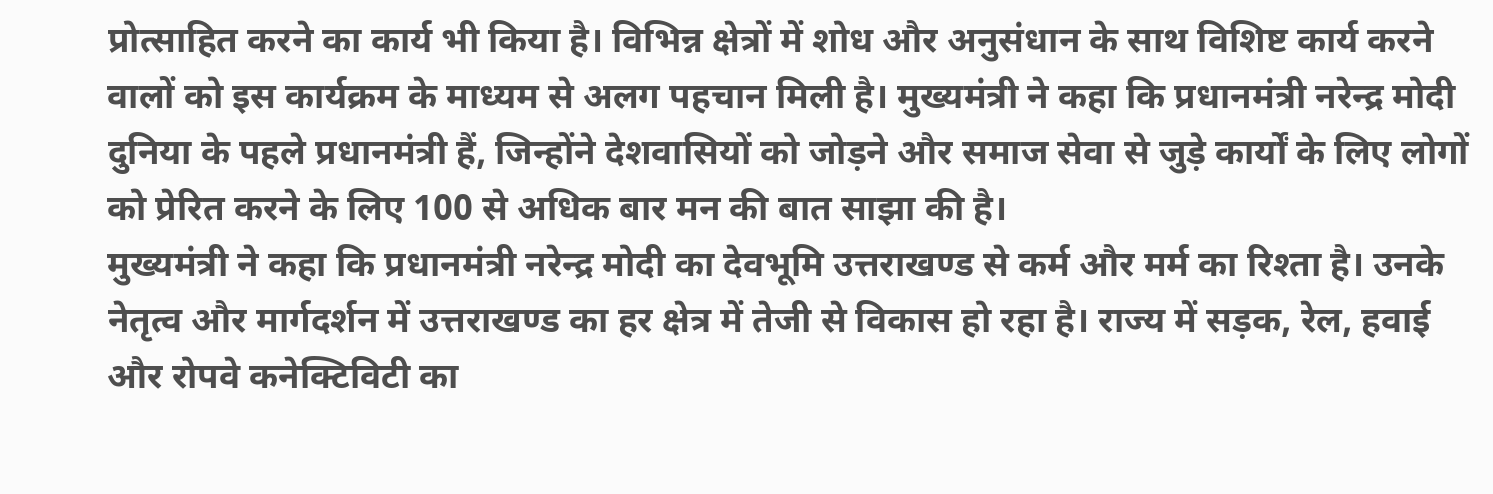प्रोत्साहित करने का कार्य भी किया है। विभिन्न क्षेत्रों में शोध और अनुसंधान के साथ विशिष्ट कार्य करने वालों को इस कार्यक्रम के माध्यम से अलग पहचान मिली है। मुख्यमंत्री ने कहा कि प्रधानमंत्री नरेन्द्र मोदी दुनिया के पहले प्रधानमंत्री हैं, जिन्होंने देशवासियों को जोड़ने और समाज सेवा से जुड़े कार्यों के लिए लोगों को प्रेरित करने के लिए 100 से अधिक बार मन की बात साझा की है।
मुख्यमंत्री ने कहा कि प्रधानमंत्री नरेन्द्र मोदी का देवभूमि उत्तराखण्ड से कर्म और मर्म का रिश्ता है। उनके नेतृत्व और मार्गदर्शन में उत्तराखण्ड का हर क्षेत्र में तेजी से विकास हो रहा है। राज्य में सड़क, रेल, हवाई और रोपवे कनेक्टिविटी का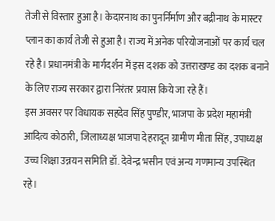तेजी से विस्तार हुआ है। केदारनाथ का पुनर्निर्माण और बद्रीनाथ के मास्टर प्लान का कार्य तेजी से हुआ है। राज्य में अनेक परियोजनाओं पर कार्य चल रहे है। प्रधानमंत्री के मार्गदर्शन में इस दशक को उत्तराखण्ड का दशक बनाने के लिए राज्य सरकार द्वारा निरंतर प्रयास किये जा रहे हैं।
इस अवसर पर विधायक सहदेव सिंह पुण्डीर, भाजपा के प्रदेश महामंत्री आदित्य कोठारी, जिलाध्यक्ष भाजपा देहरादून ग्रामीण मीता सिंह, उपाध्यक्ष उच्च शिक्षा उन्नयन समिति डॉ. देवेन्द्र भसीन एवं अन्य गणमान्य उपस्थित रहे।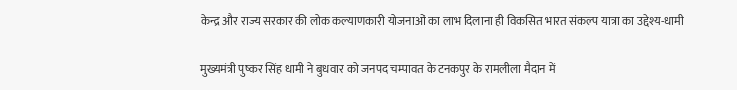केन्द्र और राज्य सरकार की लोक कल्याणकारी योजनाओं का लाभ दिलाना ही विकसित भारत संकल्प यात्रा का उद्देश्य-धामी

मुख्यमंत्री पुष्कर सिंह धामी ने बुधवार को जनपद चम्पावत के टनकपुर के रामलीला मैदान में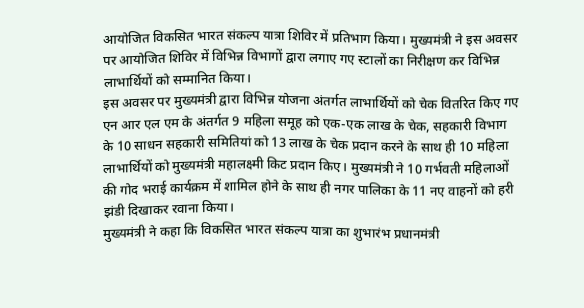आयोजित विकसित भारत संकल्प यात्रा शिविर में प्रतिभाग किया। मुख्यमंत्री ने इस अवसर पर आयोजित शिविर में विभिन्न विभागों द्वारा लगाए गए स्टालों का निरीक्षण कर विभिन्न लाभार्थियों को सम्मानित किया।
इस अवसर पर मुख्यमंत्री द्वारा विभिन्न योजना अंतर्गत लाभार्थियों को चेक वितरित किए गए एन आर एल एम के अंतर्गत 9 महिला समूह को एक-एक लाख के चेक, सहकारी विभाग के 10 साधन सहकारी समितियां को 13 लाख के चेक प्रदान करने के साथ ही 10 महिला लाभार्थियों को मुख्यमंत्री महालक्ष्मी किट प्रदान किए। मुख्यमंत्री ने 10 गर्भवती महिलाओं की गोद भराई कार्यक्रम में शामिल होने के साथ ही नगर पालिका के 11 नए वाहनों को हरी झंडी दिखाकर रवाना किया।
मुख्यमंत्री ने कहा कि विकसित भारत संकल्प यात्रा का शुभारंभ प्रधानमंत्री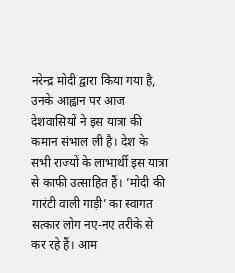नरेन्द्र मोदी द्वारा किया गया है, उनके आह्वान पर आज देशवासियों ने इस यात्रा की कमान संभाल ली है। देश के सभी राज्यों के लाभार्थी इस यात्रा से काफी उत्साहित हैं। ’मोदी की गारंटी वाली गाड़ी’ का स्वागत सत्कार लोग नए-नए तरीके से कर रहे हैं। आम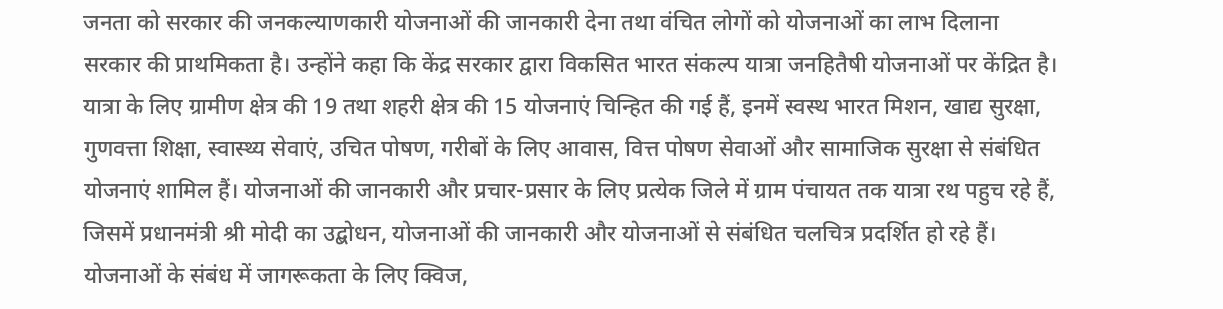जनता को सरकार की जनकल्याणकारी योजनाओं की जानकारी देना तथा वंचित लोगों को योजनाओं का लाभ दिलाना सरकार की प्राथमिकता है। उन्होंने कहा कि केंद्र सरकार द्वारा विकसित भारत संकल्प यात्रा जनहितैषी योजनाओं पर केंद्रित है। यात्रा के लिए ग्रामीण क्षेत्र की 19 तथा शहरी क्षेत्र की 15 योजनाएं चिन्हित की गई हैं, इनमें स्वस्थ भारत मिशन, खाद्य सुरक्षा, गुणवत्ता शिक्षा, स्वास्थ्य सेवाएं, उचित पोषण, गरीबों के लिए आवास, वित्त पोषण सेवाओं और सामाजिक सुरक्षा से संबंधित योजनाएं शामिल हैं। योजनाओं की जानकारी और प्रचार-प्रसार के लिए प्रत्येक जिले में ग्राम पंचायत तक यात्रा रथ पहुच रहे हैं, जिसमें प्रधानमंत्री श्री मोदी का उद्बोधन, योजनाओं की जानकारी और योजनाओं से संबंधित चलचित्र प्रदर्शित हो रहे हैं। योजनाओं के संबंध में जागरूकता के लिए क्विज,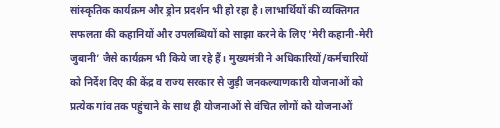सांस्कृतिक कार्यक्रम और ड्रोन प्रदर्शन भी हो रहा है। लाभार्थियों की व्यक्तिगत सफलता की कहानियों और उपलब्धियों को साझा करने के लिए ’मेरी कहानी-मेरी जुबानी’ जैसे कार्यक्रम भी किये जा रहे हैं। मुख्यमंत्री ने अधिकारियों/कर्मचारियों को निर्देश दिए की केंद्र व राज्य सरकार से जुड़ी जनकल्याणकारी योजनाओं को प्रत्येक गांव तक पहुंचाने के साथ ही योजनाओं से वंचित लोगों को योजनाओं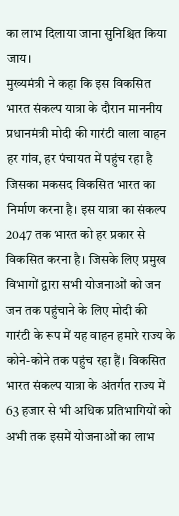का लाभ दिलाया जाना सुनिश्चित किया जाय।
मुख्यमंत्री ने कहा कि इस विकसित भारत संकल्प यात्रा के दौरान माननीय प्रधानमंत्री मोदी की गारंटी वाला वाहन हर गांव, हर पंचायत में पहुंच रहा है जिसका मकसद विकसित भारत का निर्माण करना है। इस यात्रा का संकल्प 2047 तक भारत को हर प्रकार से विकसित करना है। जिसके लिए प्रमुख विभागों द्वारा सभी योजनाओं को जन जन तक पहुंचाने के लिए मोदी की गारंटी के रूप में यह वाहन हमारे राज्य के कोने-कोने तक पहुंच रहा हैं। विकसित भारत संकल्प यात्रा के अंतर्गत राज्य में 63 हजार से भी अधिक प्रतिभागियों को अभी तक इसमें योजनाओं का लाभ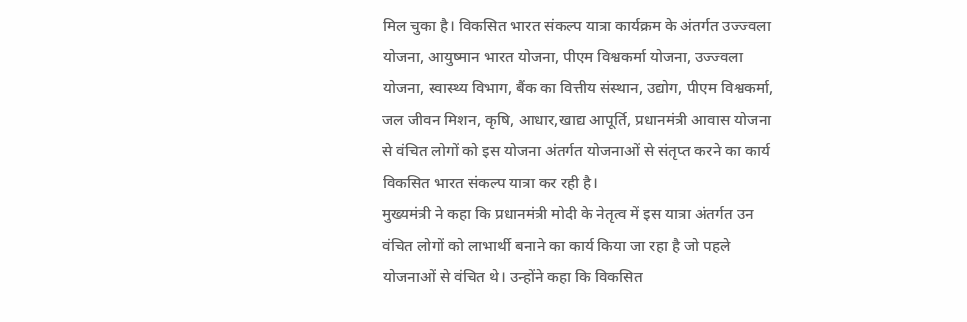मिल चुका है। विकसित भारत संकल्प यात्रा कार्यक्रम के अंतर्गत उज्ज्वला योजना, आयुष्मान भारत योजना, पीएम विश्वकर्मा योजना, उज्ज्वला योजना, स्वास्थ्य विभाग, बैंक का वित्तीय संस्थान, उद्योग, पीएम विश्वकर्मा, जल जीवन मिशन, कृषि, आधार,खाद्य आपूर्ति, प्रधानमंत्री आवास योजना से वंचित लोगों को इस योजना अंतर्गत योजनाओं से संतृप्त करने का कार्य विकसित भारत संकल्प यात्रा कर रही है।
मुख्यमंत्री ने कहा कि प्रधानमंत्री मोदी के नेतृत्व में इस यात्रा अंतर्गत उन वंचित लोगों को लाभार्थी बनाने का कार्य किया जा रहा है जो पहले योजनाओं से वंचित थे। उन्होंने कहा कि विकसित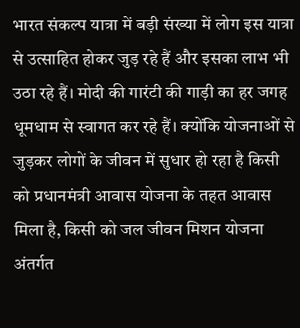भारत संकल्प यात्रा में बड़ी संख्या में लोग इस यात्रा से उत्साहित होकर जुड़ रहे हैं और इसका लाभ भी उठा रहे हैं। मोदी की गारंटी की गाड़ी का हर जगह धूमधाम से स्वागत कर रहे हैं। क्योंकि योजनाओं से जुड़कर लोगों के जीवन में सुधार हो रहा है किसी को प्रधानमंत्री आवास योजना के तहत आवास मिला है, किसी को जल जीवन मिशन योजना अंतर्गत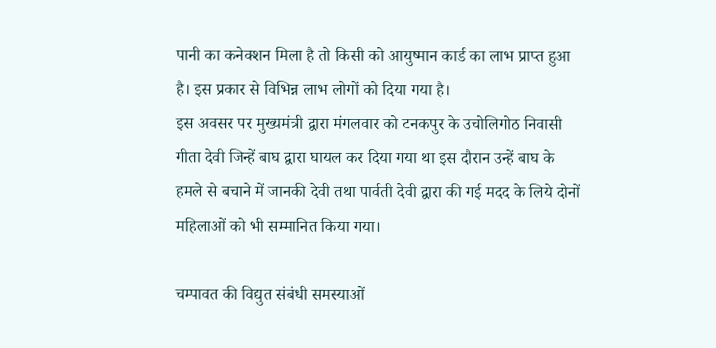पानी का कनेक्शन मिला है तो किसी को आयुष्मान कार्ड का लाभ प्राप्त हुआ है। इस प्रकार से विभिन्न लाभ लोगों को दिया गया है।
इस अवसर पर मुख्यमंत्री द्वारा मंगलवार को टनकपुर के उचोलिगोठ निवासी गीता देवी जिन्हें बाघ द्वारा घायल कर दिया गया था इस दौरान उन्हें बाघ के हमले से बचाने में जानकी देवी तथा पार्वती देवी द्वारा की गई मदद के लिये दोनों महिलाओं को भी सम्मानित किया गया।

चम्पावत की विद्युत संबंधी समस्याओं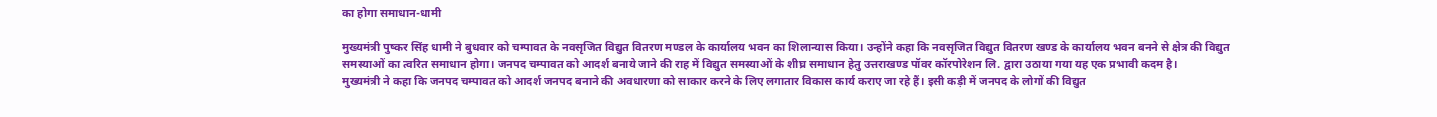का होगा समाधान-धामी

मुख्यमंत्री पुष्कर सिंह धामी ने बुधवार को चम्पावत के नवसृजित विद्युत वितरण मण्डल के कार्यालय भवन का शिलान्यास किया। उन्होंने कहा कि नवसृजित विद्युत वितरण खण्ड के कार्यालय भवन बनने से क्षेत्र की विद्युत समस्याओं का त्वरित समाधान होगा। जनपद चम्पावत को आदर्श बनाये जाने की राह में विद्युत समस्याओं के शीघ्र समाधान हेतु उत्तराखण्ड पॉवर कॉरपोरेशन लि. द्वारा उठाया गया यह एक प्रभावी कदम है।
मुख्यमंत्री ने कहा कि जनपद चम्पावत को आदर्श जनपद बनाने की अवधारणा को साकार करने के लिए लगातार विकास कार्य कराए जा रहे हैं। इसी कड़ी में जनपद के लोगों की विद्युत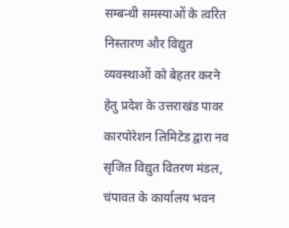सम्बन्धी समस्याओं के त्वरित निस्तारण और विद्युत व्यवस्थाओं को बेहतर करने हेतु प्रदेश के उत्तराखंड पावर कारपोरेशन लिमिटेड द्वारा नव सृजित विद्युत वितरण मंडल, चंपावत के कार्यालय भवन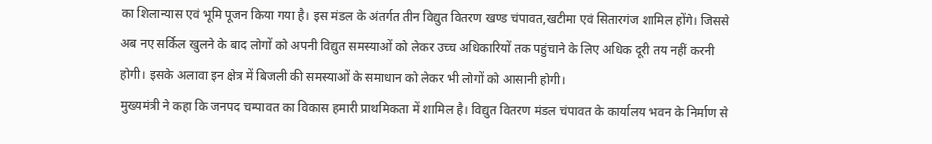का शिलान्यास एवं भूमि पूजन किया गया है। इस मंडल के अंतर्गत तीन विद्युत वितरण खण्ड चंपावत,खटीमा एवं सितारगंज शामिल होंगे। जिससे अब नए सर्किल खुलने के बाद लोगों को अपनी विद्युत समस्याओं को लेकर उच्च अधिकारियों तक पहुंचाने के लिए अधिक दूरी तय नहीं करनी होगी। इसके अलावा इन क्षेत्र में बिजली की समस्याओं के समाधान को लेकर भी लोगों को आसानी होगी।
मुख्यमंत्री ने कहा कि जनपद चम्पावत का विकास हमारी प्राथमिकता में शामिल है। विद्युत वितरण मंडल चंपावत के कार्यालय भवन के निर्माण से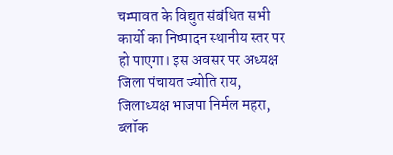चम्पावत के विद्युत संबंधित सभी कार्यो का निष्पादन स्थानीय स्तर पर हो पाएगा। इस अवसर पर अध्यक्ष जिला पंचायत ज्योति राय, जिलाध्यक्ष भाजपा निर्मल महरा, ब्लॉक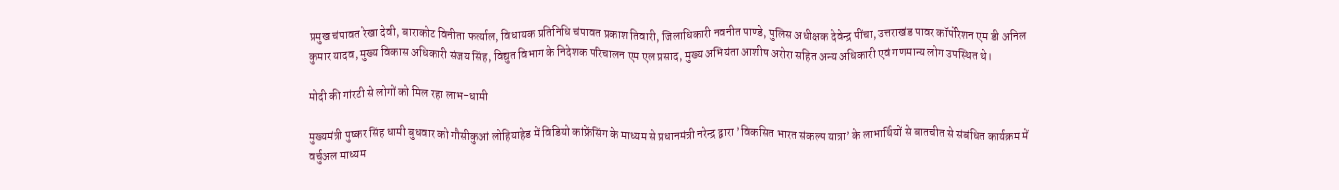प्रमुख चंपावत रेखा देवी, बाराकोट विनीता फर्त्याल, विधायक प्रतिनिधि चंपावत प्रकाश तिवारी, जिलाधिकारी नवनीत पाण्डे, पुलिस अधीक्षक देवेन्द्र पींचा, उत्तराखंड पावर कॉर्पोरेशन एम डी अनिल कुमार यादव, मुख्य विकास अधिकारी संजय सिंह, विद्युत विभाग के निदेशक परिचालन एम एल प्रसाद, मुख्य अभियंता आशीष अरोरा सहित अन्य अधिकारी एवं गणमान्य लोग उपस्थित थे।

मोदी की गांरटी से लोगों को मिल रहा लाभ-धामी

मुख्यमंत्री पुष्कर सिंह धामी बुधवार को गौसीकुआं लोहियाहेड में विडियो कांफ्रेंसिंग के माध्यम से प्रधानमंत्री नरेन्द्र द्वारा ’विकसित भारत संकल्प यात्रा’ के लाभार्थियों से बातचीत से संबंधित कार्यक्रम में वर्चुअल माध्यम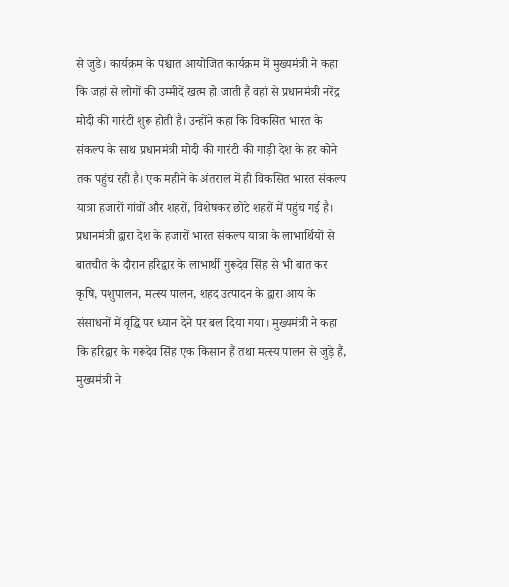से जुडे। कार्यक्रम के पश्चात आयोजित कार्यक्रम में मुख्यमंत्री ने कहा कि जहां से लोगों की उम्मीदें खत्म हो जाती हैं वहां से प्रधानमंत्री नरेंद्र मोदी की गारंटी शुरू होती है। उन्होंने कहा कि विकसित भारत के संकल्प के साथ प्रधानमंत्री मोदी की गारंटी की गाड़ी देश के हर कोने तक पहुंच रही है। एक महीने के अंतराल में ही विकसित भारत संकल्प यात्रा हजारों गांवों और शहरों, विशेषकर छोटे शहरों में पहुंच गई है।
प्रधानमंत्री द्वारा देश के हजारों भारत संकल्प यात्रा के लाभार्थियों से बातचीत के दौरान हरिद्वार के लाभार्थी गुरूदेव सिंह से भी बात कर कृषि, पशुपालन, मत्स्य पालन, शहद उत्पादन के द्वारा आय के संसाधनों में वृद्धि पर ध्यान देने पर बल दिया गया। मुख्यमंत्री ने कहा कि हरिद्वार के गरूदेव सिंह एक किसान हैं तथा मत्स्य पालन से जुड़े हैं, मुख्यमंत्री ने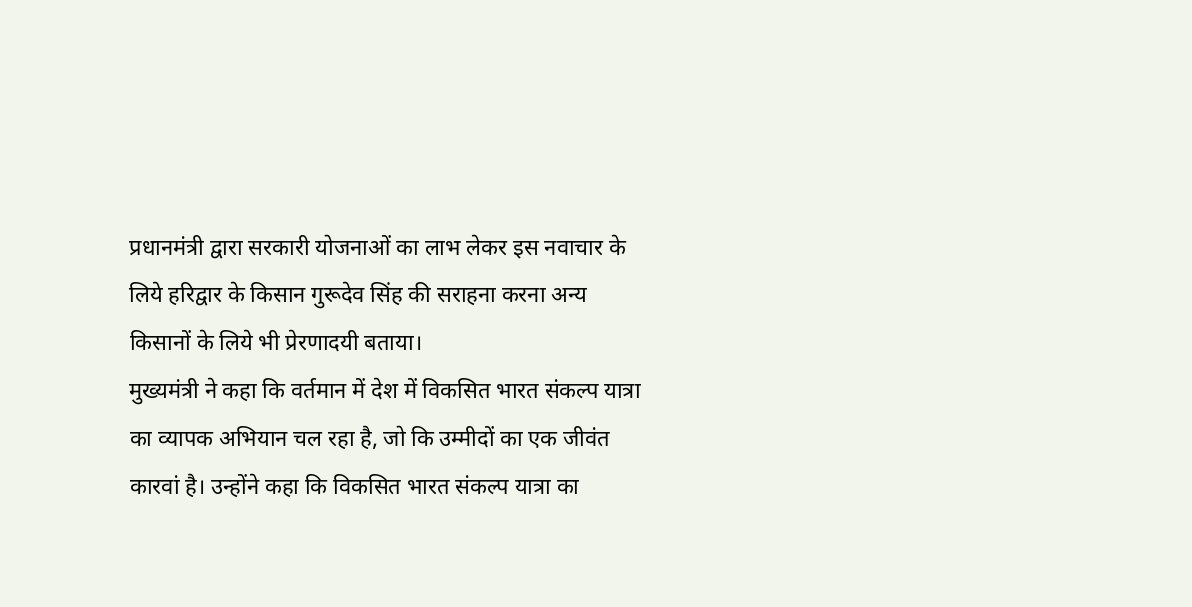प्रधानमंत्री द्वारा सरकारी योजनाओं का लाभ लेकर इस नवाचार के लिये हरिद्वार के किसान गुरूदेव सिंह की सराहना करना अन्य किसानों के लिये भी प्रेरणादयी बताया।
मुख्यमंत्री ने कहा कि वर्तमान में देश में विकसित भारत संकल्प यात्रा का व्यापक अभियान चल रहा है, जो कि उम्मीदों का एक जीवंत कारवां है। उन्होंने कहा कि विकसित भारत संकल्प यात्रा का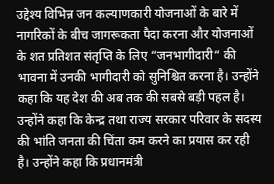उद्देश्य विभिन्न जन कल्याणकारी योजनाओं के बारे में नागरिकों के बीच जागरूकता पैदा करना और योजनाओं के शत प्रतिशत संतृप्ति के लिए “जनभागीदारी“ की भावना में उनकी भागीदारी को सुनिश्चित करना है। उन्होंने कहा कि यह देश की अब तक की सबसे बड़ी पहल है। उन्होंने कहा कि केन्द्र तथा राज्य सरकार परिवार के सदस्य की भांति जनता की चिंता कम करने का प्रयास कर रही है। उन्होंने कहा कि प्रधानमंत्री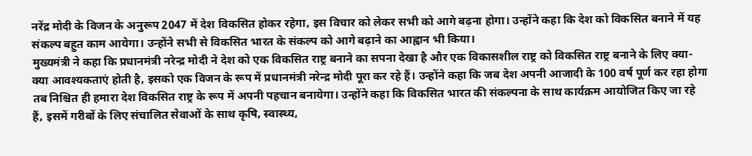नरेंद्र मोदी के विजन के अनुरूप 2047 में देश विकसित होकर रहेगा, इस विचार को लेकर सभी को आगे बढ़ना होगा। उन्होंने कहा कि देश को विकसित बनाने में यह संकल्प बहुत काम आयेगा। उन्होंने सभी से विकसित भारत के संकल्प को आगे बढ़ाने का आह्वान भी किया।
मुख्यमंत्री ने कहा कि प्रधानमंत्री नरेन्द्र मोदी ने देश को एक विकसित राष्ट्र बनाने का सपना देखा है और एक विकासशील राष्ट्र को विकसित राष्ट्र बनाने के लिए क्या-क्या आवश्यकताएं होती है, इसको एक विजन के रूप में प्रधानमंत्री नरेन्द्र मोदी पूरा कर रहे हैं। उन्होंने कहा कि जब देश अपनी आजादी के 100 वर्ष पूर्ण कर रहा होगा तब निश्चित ही हमारा देश विकसित राष्ट्र के रूप में अपनी पहचान बनायेगा। उन्होंने कहा कि विकसित भारत की संकल्पना के साथ कार्यक्रम आयोजित किए जा रहे हैं, इसमें गरीबों के लिए संचालित सेवाओं के साथ कृषि, स्वास्थ्य,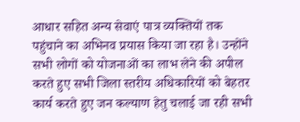आधार सहित अन्य सेवाएं पात्र व्यक्तियों तक पहुंचाने का अभिनव प्रयास किया जा रहा है। उन्होंने सभी लोगों को योजनाओं का लाभ लेने की अपील करते हुए सभी जिला स्तरीय अधिकारियों को बेहतर कार्य करते हुए जन कल्याण हेतु चलाई जा रही सभी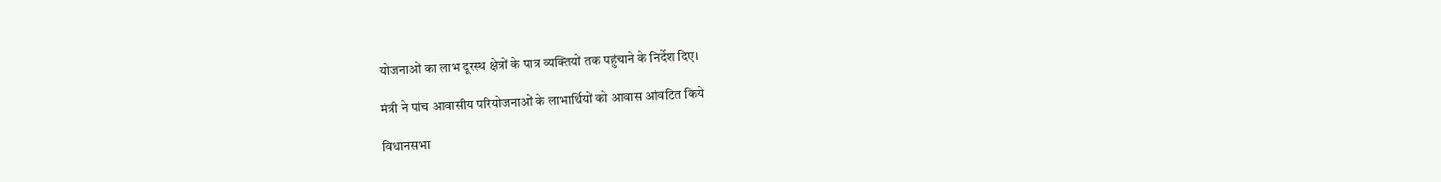योजनाओं का लाभ दूरस्थ क्षेत्रों के पात्र व्यक्तियों तक पहुंचाने के निर्देश दिए।

मंत्री ने पांच आवासीय परियोजनाओं के लाभार्थियों को आवास आंवटित किये

विधानसभा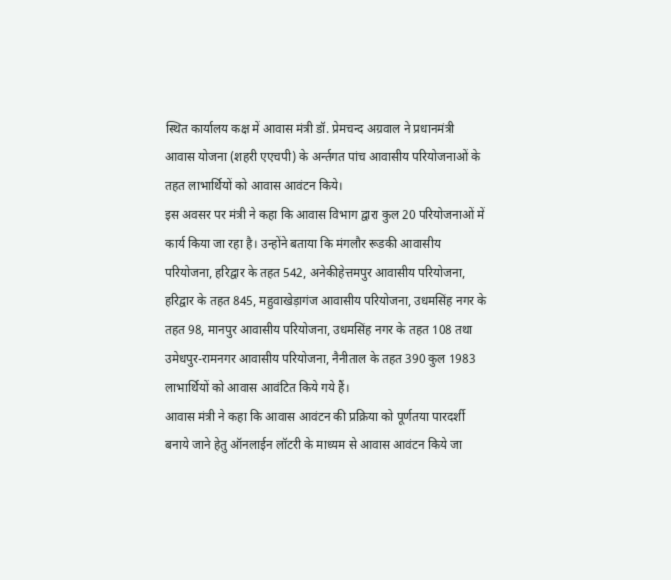स्थित कार्यालय कक्ष में आवास मंत्री डॉ. प्रेमचन्द अग्रवाल ने प्रधानमंत्री आवास योजना (शहरी एएचपी) के अर्न्तगत पांच आवासीय परियोजनाओं के तहत लाभार्थियों को आवास आवंटन किये।
इस अवसर पर मंत्री ने कहा कि आवास विभाग द्वारा कुल 20 परियोजनाओं में कार्य किया जा रहा है। उन्होंने बताया कि मंगलौर रूडकी आवासीय परियोजना, हरिद्वार के तहत 542, अनेकीहेत्तमपुर आवासीय परियोजना, हरिद्वार के तहत 845, महुवाखेड़ागंज आवासीय परियोजना, उधमसिंह नगर के तहत 98, मानपुर आवासीय परियोजना, उधमसिंह नगर के तहत 108 तथा उमेधपुर-रामनगर आवासीय परियोजना, नैनीताल के तहत 390 कुल 1983 लाभार्थियों को आवास आवंटित किये गये हैं।
आवास मंत्री ने कहा कि आवास आवंटन की प्रक्रिया को पूर्णतया पारदर्शी बनाये जाने हेतु ऑनलाईन लॉटरी के माध्यम से आवास आवंटन किये जा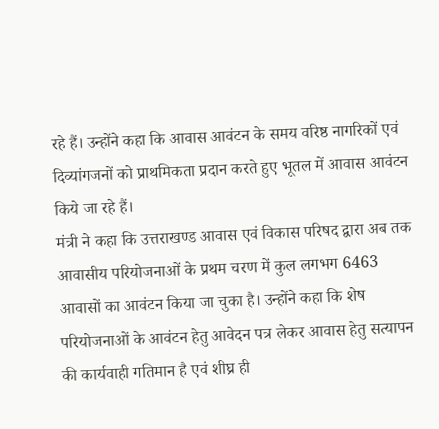रहे हैं। उन्होंने कहा कि आवास आवंटन के समय वरिष्ठ नागरिकों एवं दिव्यांगजनों को प्राथमिकता प्रदान करते हुए भूतल में आवास आवंटन किये जा रहे हैं।
मंत्री ने कहा कि उत्तराखण्ड आवास एवं विकास परिषद द्वारा अब तक आवासीय परियोजनाओं के प्रथम चरण में कुल लगभग 6463 आवासों का आवंटन किया जा चुका है। उन्होंने कहा कि शेष परियोजनाओं के आवंटन हेतु आवेदन पत्र लेकर आवास हेतु सत्यापन की कार्यवाही गतिमान है एवं शीघ्र ही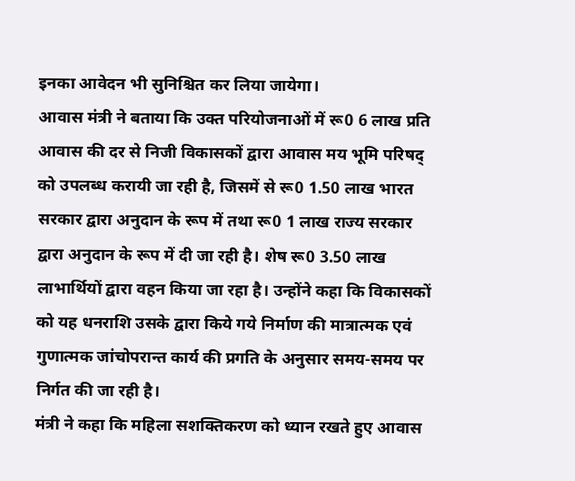इनका आवेदन भी सुनिश्चित कर लिया जायेगा।
आवास मंत्री ने बताया कि उक्त परियोजनाओं में रू0 6 लाख प्रति आवास की दर से निजी विकासकों द्वारा आवास मय भूमि परिषद् को उपलब्ध करायी जा रही है, जिसमें से रू0 1.50 लाख भारत सरकार द्वारा अनुदान के रूप में तथा रू0 1 लाख राज्य सरकार द्वारा अनुदान के रूप में दी जा रही है। शेष रू0 3.50 लाख लाभार्थियों द्वारा वहन किया जा रहा है। उन्होंने कहा कि विकासकों को यह धनराशि उसके द्वारा किये गये निर्माण की मात्रात्मक एवं गुणात्मक जांचोपरान्त कार्य की प्रगति के अनुसार समय-समय पर निर्गत की जा रही है।
मंत्री ने कहा कि महिला सशक्तिकरण को ध्यान रखते हुए आवास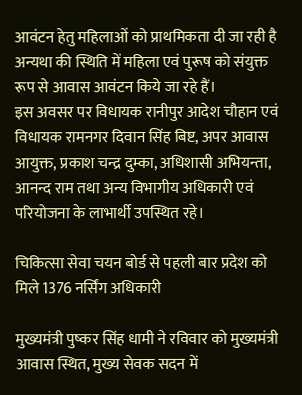आवंटन हेतु महिलाओं को प्राथमिकता दी जा रही है अन्यथा की स्थिति में महिला एवं पुरूष को संयुक्त रूप से आवास आवंटन किये जा रहे हैं।
इस अवसर पर विधायक रानीपुर आदेश चौहान एवं विधायक रामनगर दिवान सिंह बिष्ट, अपर आवास आयुक्त, प्रकाश चन्द्र दुम्का, अधिशासी अभियन्ता, आनन्द राम तथा अन्य विभागीय अधिकारी एवं परियोजना के लाभार्थी उपस्थित रहे।

चिकित्सा सेवा चयन बोर्ड से पहली बार प्रदेश को मिले 1376 नर्सिंग अधिकारी

मुख्यमंत्री पुष्कर सिंह धामी ने रविवार को मुख्यमंत्री आवास स्थित, मुख्य सेवक सदन में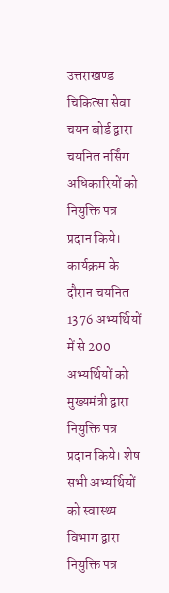उत्तराखण्ड चिकित्सा सेवा चयन बोर्ड द्वारा चयनित नर्सिंग अधिकारियों को नियुक्ति पत्र प्रदान किये। कार्यक्रम के दौरान चयनित 1376 अभ्यर्थियों में से 200 अभ्यर्थियों को मुख्यमंत्री द्वारा नियुक्ति पत्र प्रदान किये। शेष सभी अभ्यर्थियों को स्वास्थ्य विभाग द्वारा नियुक्ति पत्र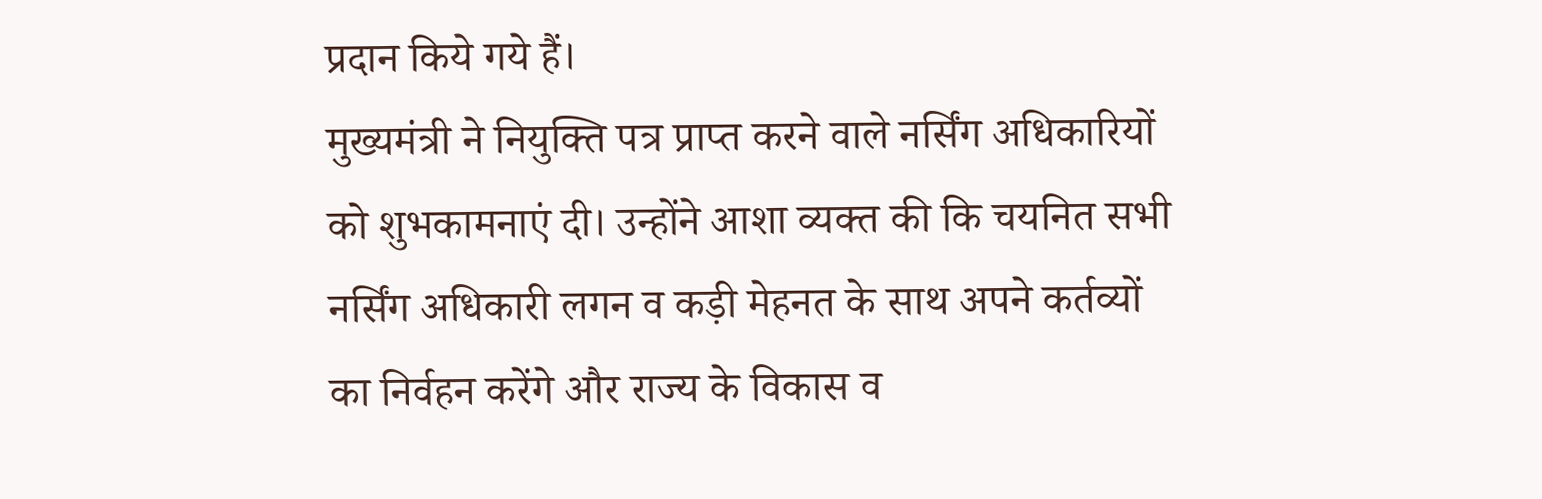प्रदान किये गये हैं।
मुख्यमंत्री ने नियुक्ति पत्र प्राप्त करने वाले नर्सिंग अधिकारियों को शुभकामनाएं दी। उन्होंने आशा व्यक्त की कि चयनित सभी नर्सिंग अधिकारी लगन व कड़ी मेहनत के साथ अपने कर्तव्यों का निर्वहन करेंगे और राज्य के विकास व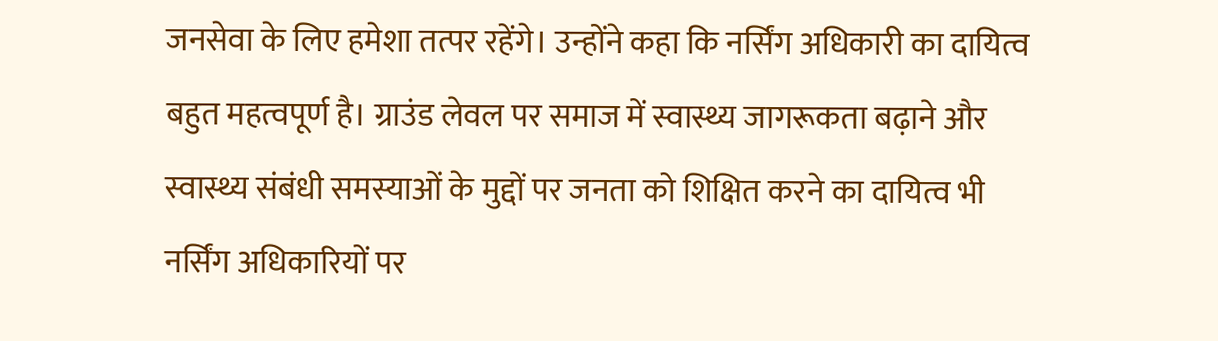जनसेवा के लिए हमेशा तत्पर रहेंगे। उन्होंने कहा कि नर्सिंग अधिकारी का दायित्व बहुत महत्वपूर्ण है। ग्राउंड लेवल पर समाज में स्वास्थ्य जागरूकता बढ़ाने और स्वास्थ्य संबंधी समस्याओं के मुद्दों पर जनता को शिक्षित करने का दायित्व भी नर्सिंग अधिकारियों पर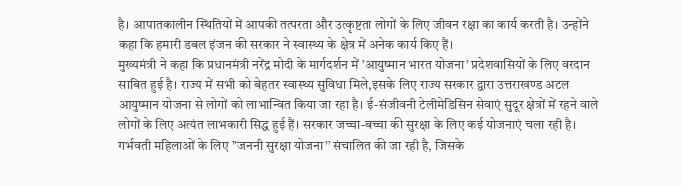है। आपातकालीन स्थितियों में आपकी तत्परता और उत्कृष्टता लोगों के लिए जीवन रक्षा का कार्य करती है। उन्होंने कहा कि हमारी डबल इंजन की सरकार ने स्वास्थ्य के क्षेत्र में अनेक कार्य किए हैं।
मुख्यमंत्री ने कहा कि प्रधानमंत्री नरेंद्र मोदी के मार्गदर्शन में ’आयुष्मान भारत योजना’ प्रदेशवासियों के लिए वरदान साबित हुई है। राज्य में सभी को बेहतर स्वास्थ्य सुविधा मिले,इसके लिए राज्य सरकार द्वारा उत्तराखण्ड अटल आयुष्मान योजना से लोगों को लाभान्वित किया जा रहा है। ई-संजीवनी टेलीमेडिसिन सेवाएं सुदूर क्षेत्रों में रहने वाले लोगों के लिए अत्यंत लाभकारी सिद्ध हुई हैं। सरकार जच्चा-बच्चा की सुरक्षा के लिए कई योजनाएं चला रही है। गर्भवती महिलाओं के लिए ’’जननी सुरक्षा योजना’’ संचालित की जा रही है, जिसके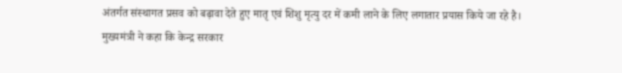अंतर्गत संस्थागत प्रसव को बढ़ावा देते हुए मातृ एवं शिशु मृत्यु दर में कमी लाने के लिए लगातार प्रयास किये जा रहे है।
मुख्यमंत्री ने कहा कि केन्द्र सरकार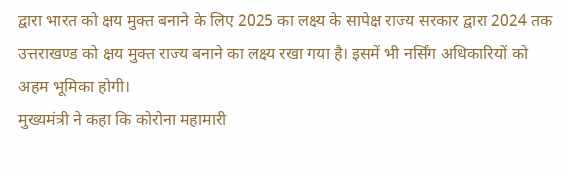द्वारा भारत को क्षय मुक्त बनाने के लिए 2025 का लक्ष्य के सापेक्ष राज्य सरकार द्वारा 2024 तक उत्तराखण्ड को क्षय मुक्त राज्य बनाने का लक्ष्य रखा गया है। इसमें भी नर्सिंग अधिकारियों को अहम भूमिका होगी।
मुख्यमंत्री ने कहा कि कोरोना महामारी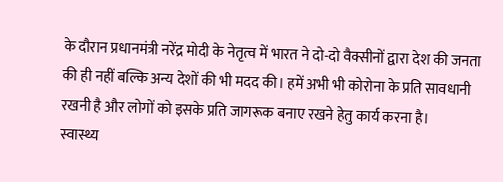के दौरान प्रधानमंत्री नरेंद्र मोदी के नेतृत्व में भारत ने दो-दो वैक्सीनों द्वारा देश की जनता की ही नहीं बल्कि अन्य देशों की भी मदद की। हमें अभी भी कोरोना के प्रति सावधानी रखनी है और लोगों को इसके प्रति जागरूक बनाए रखने हेतु कार्य करना है।
स्वास्थ्य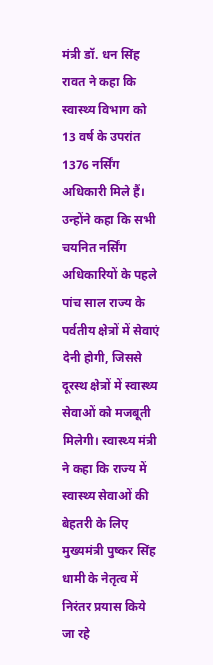मंत्री डॉ. धन सिंह रावत ने कहा कि स्वास्थ्य विभाग को 13 वर्ष के उपरांत 1376 नर्सिंग अधिकारी मिले हैं। उन्होंने कहा कि सभी चयनित नर्सिंग अधिकारियों के पहले पांच साल राज्य के पर्वतीय क्षेत्रों में सेवाएं देनी होगी, जिससे दूरस्थ क्षेत्रों में स्वास्थ्य सेवाओं को मजबूती मिलेगी। स्वास्थ्य मंत्री ने कहा कि राज्य में स्वास्थ्य सेवाओं की बेहतरी के लिए मुख्यमंत्री पुष्कर सिंह धामी के नेतृत्व में निरंतर प्रयास किये जा रहे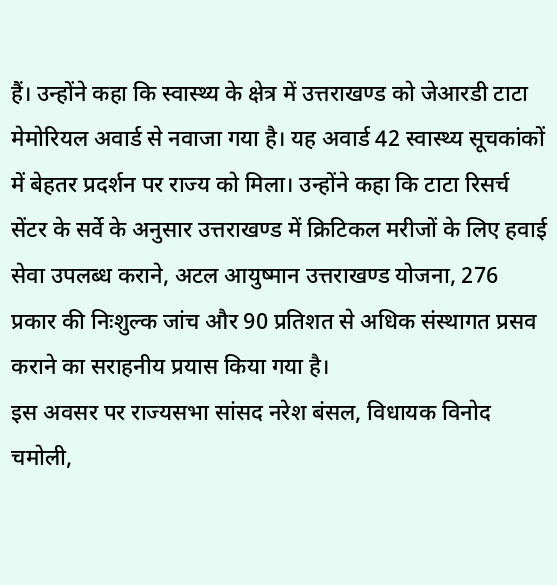हैं। उन्होंने कहा कि स्वास्थ्य के क्षेत्र में उत्तराखण्ड को जेआरडी टाटा मेमोरियल अवार्ड से नवाजा गया है। यह अवार्ड 42 स्वास्थ्य सूचकांकों में बेहतर प्रदर्शन पर राज्य को मिला। उन्होंने कहा कि टाटा रिसर्च सेंटर के सर्वे के अनुसार उत्तराखण्ड में क्रिटिकल मरीजों के लिए हवाई सेवा उपलब्ध कराने, अटल आयुष्मान उत्तराखण्ड योजना, 276 प्रकार की निःशुल्क जांच और 90 प्रतिशत से अधिक संस्थागत प्रसव कराने का सराहनीय प्रयास किया गया है।
इस अवसर पर राज्यसभा सांसद नरेश बंसल, विधायक विनोद चमोली,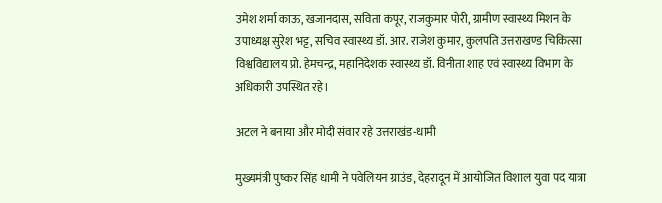उमेश शर्मा काऊ, खजानदास, सविता कपूर, राजकुमार पोरी, ग्रामीण स्वास्थ्य मिशन के उपाध्यक्ष सुरेश भट्ट, सचिव स्वास्थ्य डॉ. आर. राजेश कुमार, कुलपति उत्तराखण्ड चिकित्सा विश्वविद्यालय प्रो. हेमचन्द्र, महानिदेशक स्वास्थ्य डॉ. विनीता शाह एवं स्वास्थ्य विभाग के अधिकारी उपस्थित रहे।

अटल ने बनाया और मोदी संवार रहे उत्तराखंड-धामी

मुख्यमंत्री पुष्कर सिंह धामी ने पवेलियन ग्राउंड, देहरादून में आयोजित विशाल युवा पद यात्रा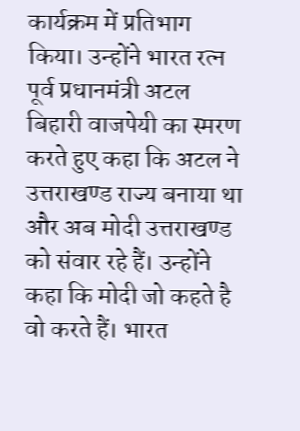कार्यक्रम में प्रतिभाग किया। उन्होंने भारत रत्न पूर्व प्रधानमंत्री अटल बिहारी वाजपेयी का स्मरण करते हुए कहा कि अटल ने उत्तराखण्ड राज्य बनाया था और अब मोदी उत्तराखण्ड को संवार रहे हैं। उन्होंने कहा कि मोदी जो कहते है वो करते हैं। भारत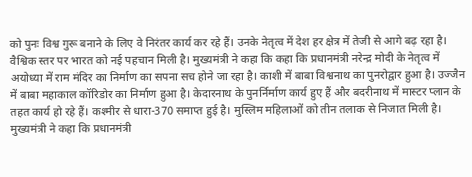को पुनः विश्व गुरू बनाने के लिए वे निरंतर कार्य कर रहे हैं। उनके नेतृत्व में देश हर क्षेत्र में तेजी से आगे बढ़ रहा है। वैश्विक स्तर पर भारत को नई पहचान मिली है। मुख्यमंत्री ने कहा कि कहा कि प्रधानमंत्री नरेन्द्र मोदी के नेतृत्व में अयोध्या में राम मंदिर का निर्माण का सपना सच होने जा रहा है। काशी में बाबा विश्वनाथ का पुनरोद्वार हुआ है। उज्जैन में बाबा महाकाल कॉरिडोर का निर्माण हुआ है। केदारनाथ के पुनर्निर्माण कार्य हुए हैं और बदरीनाथ में मास्टर प्लान के तहत कार्य हो रहे हैं। कश्मीर से धारा-370 समाप्त हुई है। मुस्लिम महिलाओं को तीन तलाक से निजात मिली है।
मुख्यमंत्री ने कहा कि प्रधानमंत्री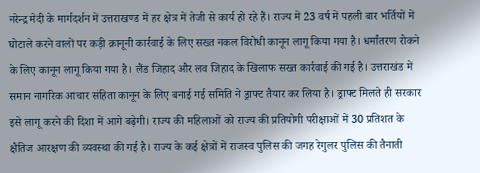नरेन्द्र मेदी के मार्गदर्शन में उत्तराखण्ड में हर क्षेत्र में तेजी से कार्य हो रहे हैं। राज्य में 23 वर्ष में पहली बार भर्तियों में घोटाले करने वालों पर कड़ी क़ानूनी कार्रवाई के लिए सख्त नकल विरोधी कानून लागू किया गया है। धर्मांतरण रोकने के लिए कानून लागू किया गया है। लैंड जिहाद और लव जिहाद के खिलाफ सख्त कार्रवाई की गई है। उत्तराखंड में समान नागरिक आचार संहिता कानून के लिए बनाई गई समिति ने ड्राफ्ट तैयार कर लिया है। ड्राफ्ट मिलते ही सरकार इसे लागू करने की दिशा में आगे बढ़ेगी। राज्य की महिलाओं को राज्य की प्रतियोगी परीक्षाओं में 30 प्रतिशत के क्षैतिज आरक्षण की व्यवस्था की गई है। राज्य के कई क्षेत्रों में राजस्व पुलिस की जगह रेगुलर पुलिस की तैनाती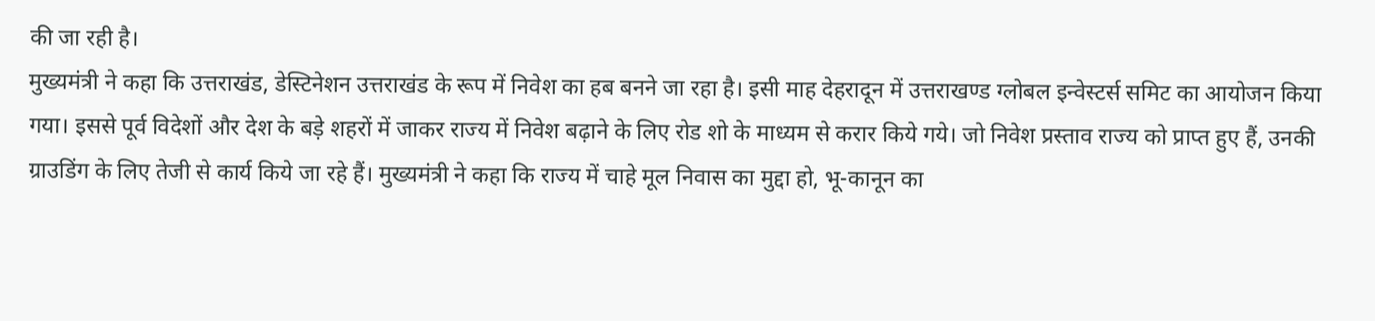की जा रही है।
मुख्यमंत्री ने कहा कि उत्तराखंड, डेस्टिनेशन उत्तराखंड के रूप में निवेश का हब बनने जा रहा है। इसी माह देहरादून में उत्तराखण्ड ग्लोबल इन्वेस्टर्स समिट का आयोजन किया गया। इससे पूर्व विदेशों और देश के बड़े शहरों में जाकर राज्य में निवेश बढ़ाने के लिए रोड शो के माध्यम से करार किये गये। जो निवेश प्रस्ताव राज्य को प्राप्त हुए हैं, उनकी ग्राउडिंग के लिए तेजी से कार्य किये जा रहे हैं। मुख्यमंत्री ने कहा कि राज्य में चाहे मूल निवास का मुद्दा हो, भू-कानून का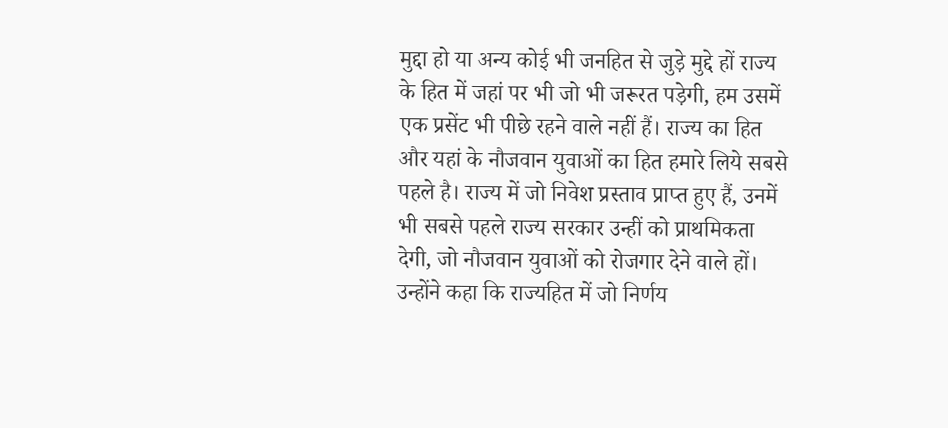मुद्दा हो या अन्य कोई भी जनहित से जुड़े मुद्दे हों राज्य के हित में जहां पर भी जो भी जरूरत पड़ेगी, हम उसमें एक प्रसेंट भी पीछे रहने वाले नहीं हैं। राज्य का हित और यहां के नौजवान युवाओं का हित हमारे लिये सबसे पहले है। राज्य में जो निवेश प्रस्ताव प्राप्त हुए हैं, उनमें भी सबसे पहले राज्य सरकार उन्हीं को प्राथमिकता देगी, जो नौजवान युवाओं को रोजगार देने वाले हों। उन्होंने कहा कि राज्यहित में जो निर्णय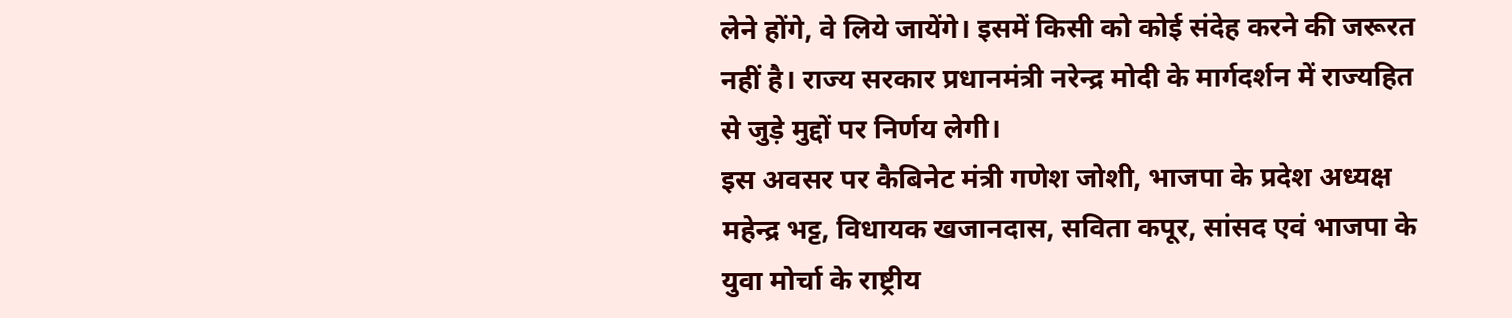लेने होंगे, वे लिये जायेंगे। इसमें किसी को कोई संदेह करने की जरूरत नहीं है। राज्य सरकार प्रधानमंत्री नरेन्द्र मोदी के मार्गदर्शन में राज्यहित से जुड़े मुद्दों पर निर्णय लेगी।
इस अवसर पर कैबिनेट मंत्री गणेश जोशी, भाजपा के प्रदेश अध्यक्ष महेन्द्र भट्ट, विधायक खजानदास, सविता कपूर, सांसद एवं भाजपा के युवा मोर्चा के राष्ट्रीय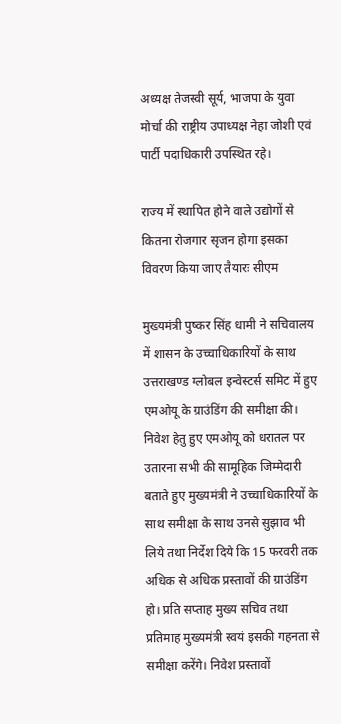अध्यक्ष तेजस्वी सूर्य, भाजपा के युवा मोर्चा की राष्ट्रीय उपाध्यक्ष नेहा जोशी एवं पार्टी पदाधिकारी उपस्थित रहे।

राज्य में स्थापित होने वाले उद्योगों से कितना रोजगार सृजन होगा इसका विवरण किया जाए तैयारः सीएम

मुख्यमंत्री पुष्कर सिंह धामी ने सचिवालय में शासन के उच्चाधिकारियों के साथ उत्तराखण्ड ग्लोबल इन्वेस्टर्स समिट में हुए एमओयू के ग्राउंडिंग की समीक्षा की। निवेश हेतु हुए एमओयू को धरातल पर उतारना सभी की सामूहिक जिम्मेदारी बताते हुए मुख्यमंत्री ने उच्चाधिकारियों के साथ समीक्षा के साथ उनसे सुझाव भी लिये तथा निर्देश दिये कि 15 फरवरी तक अधिक से अधिक प्रस्तावों की ग्राउंडिंग हो। प्रति सप्ताह मुख्य सचिव तथा प्रतिमाह मुख्यमंत्री स्वयं इसकी गहनता से समीक्षा करेंगे। निवेश प्रस्तावों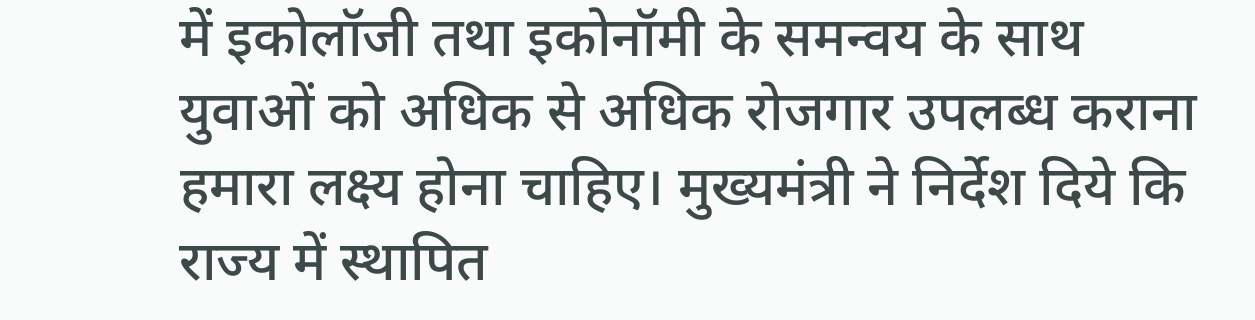में इकोलॉजी तथा इकोनॉमी के समन्वय के साथ युवाओं को अधिक से अधिक रोजगार उपलब्ध कराना हमारा लक्ष्य होना चाहिए। मुख्यमंत्री ने निर्देश दिये कि राज्य में स्थापित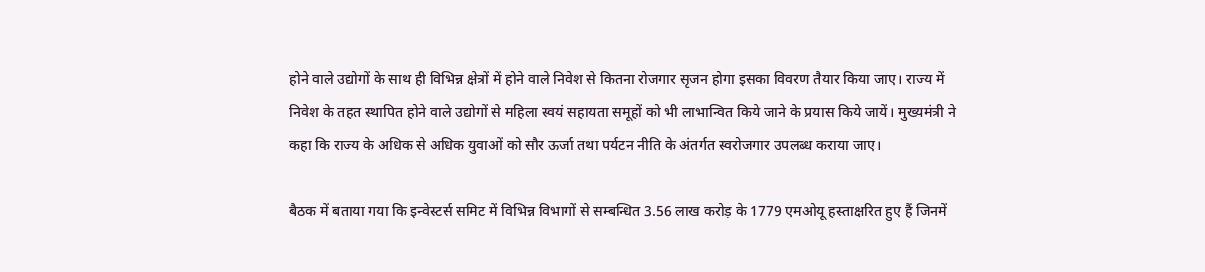होने वाले उद्योगों के साथ ही विभिन्न क्षेत्रों में होने वाले निवेश से कितना रोजगार सृजन होगा इसका विवरण तैयार किया जाए। राज्य में निवेश के तहत स्थापित होने वाले उद्योगों से महिला स्वयं सहायता समूहों को भी लाभान्वित किये जाने के प्रयास किये जायें। मुख्यमंत्री ने कहा कि राज्य के अधिक से अधिक युवाओं को सौर ऊर्जा तथा पर्यटन नीति के अंतर्गत स्वरोजगार उपलब्ध कराया जाए।

बैठक में बताया गया कि इन्वेस्टर्स समिट में विभिन्न विभागों से सम्बन्धित 3.56 लाख करोड़ के 1779 एमओयू हस्ताक्षरित हुए हैं जिनमें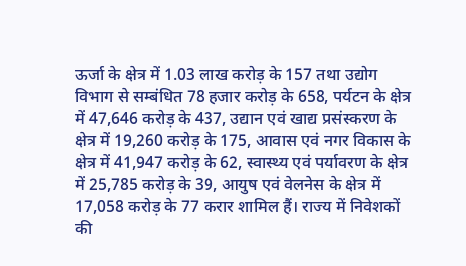ऊर्जा के क्षेत्र में 1.03 लाख करोड़ के 157 तथा उद्योग विभाग से सम्बंधित 78 हजार करोड़ के 658, पर्यटन के क्षेत्र में 47,646 करोड़ के 437, उद्यान एवं खाद्य प्रसंस्करण के क्षेत्र में 19,260 करोड़ के 175, आवास एवं नगर विकास के क्षेत्र में 41,947 करोड़ के 62, स्वास्थ्य एवं पर्यावरण के क्षेत्र में 25,785 करोड़ के 39, आयुष एवं वेलनेस के क्षेत्र में 17,058 करोड़ के 77 करार शामिल हैं। राज्य में निवेशकों की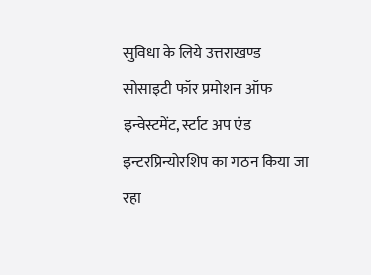सुविधा के लिये उत्तराखण्ड सोसाइटी फॉर प्रमोशन ऑफ इन्वेस्टमेंट, र्स्टाट अप एंड इन्टरप्रिन्योरशिप का गठन किया जा रहा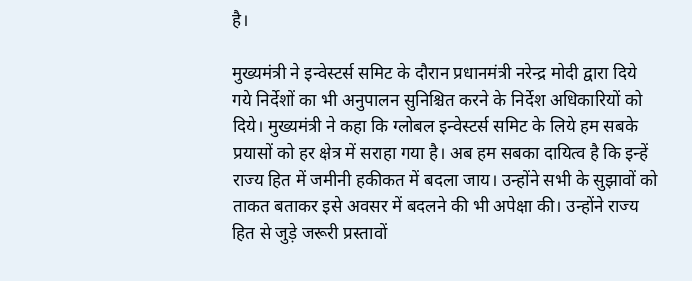है।

मुख्यमंत्री ने इन्वेस्टर्स समिट के दौरान प्रधानमंत्री नरेन्द्र मोदी द्वारा दिये गये निर्देशों का भी अनुपालन सुनिश्चित करने के निर्देश अधिकारियों को दिये। मुख्यमंत्री ने कहा कि ग्लोबल इन्वेस्टर्स समिट के लिये हम सबके प्रयासों को हर क्षेत्र में सराहा गया है। अब हम सबका दायित्व है कि इन्हें राज्य हित में जमीनी हकीकत में बदला जाय। उन्होंने सभी के सुझावों को ताकत बताकर इसे अवसर में बदलने की भी अपेक्षा की। उन्होंने राज्य हित से जुड़े जरूरी प्रस्तावों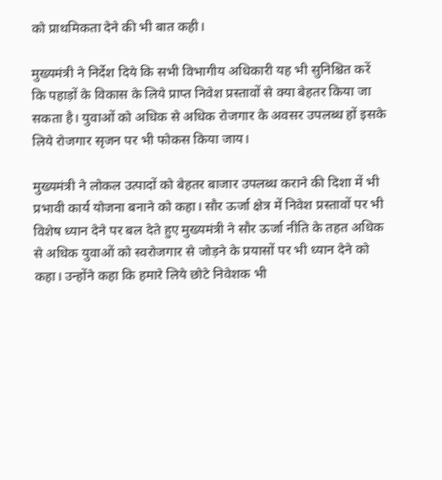को प्राथमिकता देने की भी बात कही।

मुख्यमंत्री ने निर्देश दिये कि सभी विभागीय अधिकारी यह भी सुनिश्चित करें कि पहाड़ों के विकास के लिये प्राप्त निवेश प्रस्तावों से क्या बेहतर किया जा सकता है। युवाओं को अधिक से अधिक रोजगार के अवसर उपलब्ध हों इसके लिये रोजगार सृजन पर भी फोकस किया जाय।

मुख्यमंत्री ने लोकल उत्पादों को बेहतर बाजार उपलब्ध कराने की दिशा में भी प्रभावी कार्य योजना बनाने को कहा। सौर ऊर्जा क्षेत्र में निवेश प्रस्तावों पर भी विशेष ध्यान देने पर बल देते हुए मुख्यमंत्री ने सौर ऊर्जा नीति के तहत अधिक से अधिक युवाओं को स्वरोजगार से जोड़ने के प्रयासों पर भी ध्यान देने को कहा। उन्होंने कहा कि हमारे लिये छोटे निवेशक भी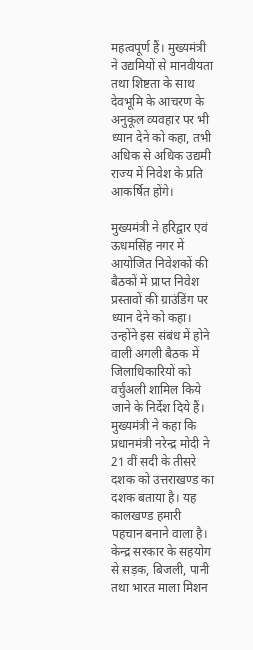महत्वपूर्ण हैं। मुख्यमंत्री ने उद्यमियों से मानवीयता तथा शिष्टता के साथ देवभूमि के आचरण के अनुकूल व्यवहार पर भी ध्यान देने को कहा, तभी अधिक से अधिक उद्यमी राज्य में निवेश के प्रति आकर्षित होंगे।

मुख्यमंत्री ने हरिद्वार एवं ऊधमसिंह नगर में आयोजित निवेशकों की बैठकों में प्राप्त निवेश प्रस्तावों की ग्राउंडिंग पर ध्यान देने को कहा। उन्होंने इस संबंध में होने वाली अगली बैठक में जिलाधिकारियों को वर्चुअली शामिल किये जाने के निर्देश दिये हैं। मुख्यमंत्री ने कहा कि प्रधानमंत्री नरेन्द्र मोदी ने 21 वीं सदी के तीसरे दशक को उत्तराखण्ड का दशक बताया है। यह कालखण्ड हमारी पहचान बनाने वाला है। केन्द्र सरकार के सहयोग से सड़क, बिजली, पानी तथा भारत माला मिशन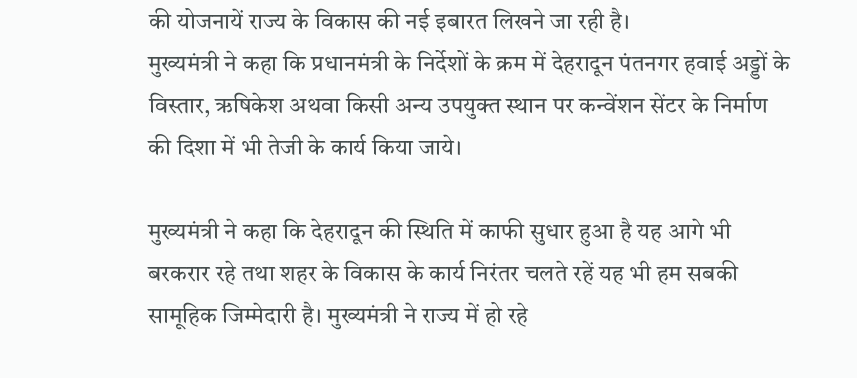की योजनायें राज्य के विकास की नई इबारत लिखने जा रही है।
मुख्यमंत्री ने कहा कि प्रधानमंत्री के निर्देशों के क्रम में देहरादून पंतनगर हवाई अड्डों के विस्तार, ऋषिकेश अथवा किसी अन्य उपयुक्त स्थान पर कन्वेंशन सेंटर के निर्माण की दिशा में भी तेजी के कार्य किया जाये।

मुख्यमंत्री ने कहा कि देहरादून की स्थिति में काफी सुधार हुआ है यह आगे भी बरकरार रहे तथा शहर के विकास के कार्य निरंतर चलते रहें यह भी हम सबकी सामूहिक जिम्मेदारी है। मुख्यमंत्री ने राज्य में हो रहे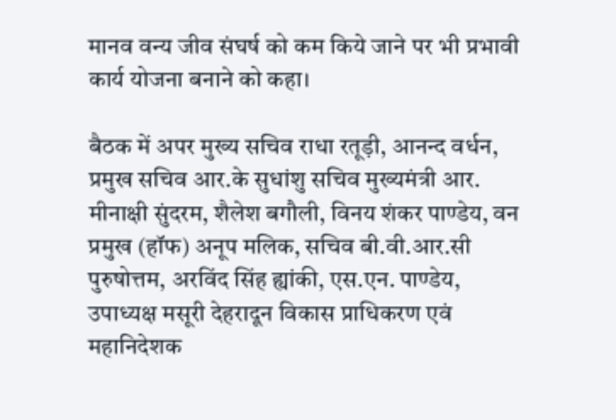मानव वन्य जीव संघर्ष को कम किये जाने पर भी प्रभावी कार्य योजना बनाने को कहा।

बैठक में अपर मुख्य सचिव राधा रतूड़ी, आनन्द वर्धन, प्रमुख सचिव आर.के सुधांशु सचिव मुख्यमंत्री आर. मीनाक्षी सुंदरम, शैलेश बगौली, विनय शंकर पाण्डेय, वन प्रमुख (हॉफ) अनूप मलिक, सचिव बी.वी.आर.सी पुरुषोत्तम, अरविंद सिंह ह्यांकी, एस.एन. पाण्डेय, उपाध्यक्ष मसूरी देहरादून विकास प्राधिकरण एवं महानिदेशक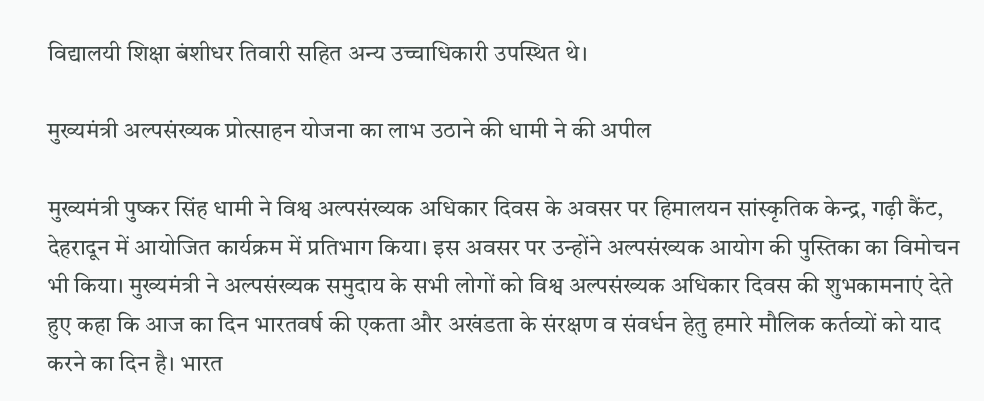विद्यालयी शिक्षा बंशीधर तिवारी सहित अन्य उच्चाधिकारी उपस्थित थे।

मुख्यमंत्री अल्पसंख्यक प्रोत्साहन योजना का लाभ उठाने की धामी ने की अपील

मुख्यमंत्री पुष्कर सिंह धामी ने विश्व अल्पसंख्यक अधिकार दिवस के अवसर पर हिमालयन सांस्कृतिक केन्द्र, गढ़ी कैंट, देहरादून में आयोजित कार्यक्रम में प्रतिभाग किया। इस अवसर पर उन्होंने अल्पसंख्यक आयोग की पुस्तिका का विमोचन भी किया। मुख्यमंत्री ने अल्पसंख्यक समुदाय के सभी लोगों को विश्व अल्पसंख्यक अधिकार दिवस की शुभकामनाएं देते हुए कहा कि आज का दिन भारतवर्ष की एकता और अखंडता के संरक्षण व संवर्धन हेतु हमारे मौलिक कर्तव्यों को याद करने का दिन है। भारत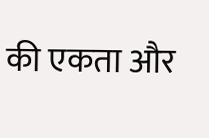की एकता और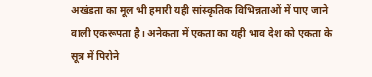अखंडता का मूल भी हमारी यही सांस्कृतिक विभिन्नताओं में पाए जाने वाली एकरूपता है। अनेकता में एकता का यही भाव देश को एकता के सूत्र में पिरोने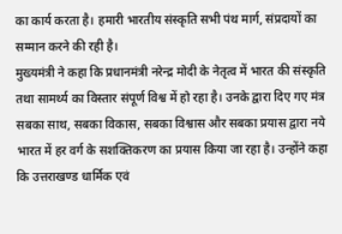का कार्य करता है। हमारी भारतीय संस्कृति सभी पंथ मार्ग, संप्रदायों का सम्मान करने की रही है।
मुख्यमंत्री ने कहा कि प्रधानमंत्री नरेन्द्र मोदी के नेतृत्व में भारत की संस्कृति तथा सामर्थ्य का विस्तार संपूर्ण विश्व में हो रहा है। उनके द्वारा दिए गए मंत्र सबका साथ, सबका विकास, सबका विश्वास और सबका प्रयास द्वारा नये भारत में हर वर्ग के सशक्तिकरण का प्रयास किया जा रहा है। उन्होंने कहा कि उत्तराखण्ड धार्मिक एवं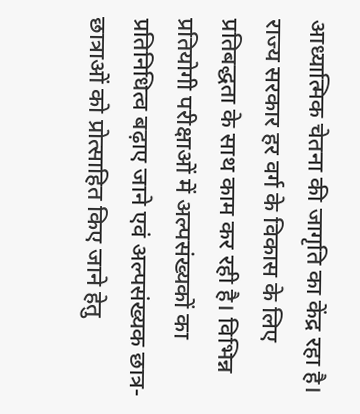आध्यात्मिक चेतना की जागृति का केंद्र रहा है। राज्य सरकार हर वर्ग के विकास के लिए प्रतिबद्धता के साथ काम कर रही है। विभिन्न प्रतियोगी परीक्षाओं में अल्पसंख्यकों का प्रतिनिधित्व बढ़ाए जाने एवं अल्पसंख्यक छात्र-छात्राओं को प्रोत्साहित किए जाने हेतु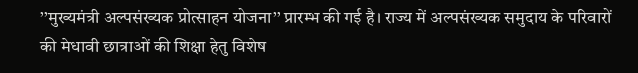’’मुख्यमंत्री अल्पसंख्यक प्रोत्साहन योजना’’ प्रारम्भ की गई है। राज्य में अल्पसंख्यक समुदाय के परिवारों की मेधावी छात्राओं की शिक्षा हेतु विशेष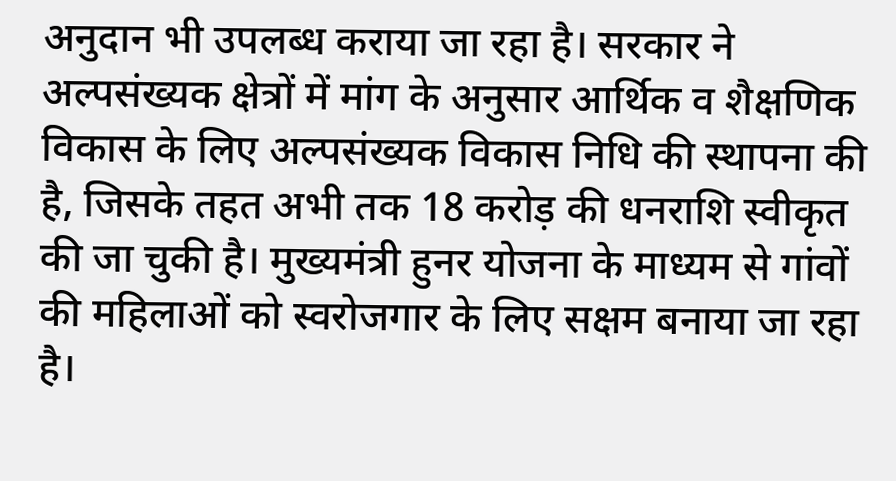अनुदान भी उपलब्ध कराया जा रहा है। सरकार ने अल्पसंख्यक क्षेत्रों में मांग के अनुसार आर्थिक व शैक्षणिक विकास के लिए अल्पसंख्यक विकास निधि की स्थापना की है, जिसके तहत अभी तक 18 करोड़ की धनराशि स्वीकृत की जा चुकी है। मुख्यमंत्री हुनर योजना के माध्यम से गांवों की महिलाओं को स्वरोजगार के लिए सक्षम बनाया जा रहा है।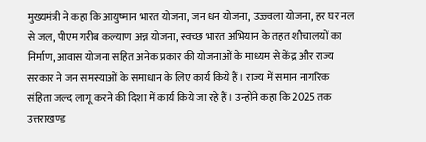मुख्यमंत्री ने कहा कि आयुष्मान भारत योजना, जन धन योजना, उज्ज्वला योजना, हर घर नल से जल, पीएम गरीब कल्याण अन्न योजना, स्वच्छ भारत अभियान के तहत शौचालयों का निर्माण, आवास योजना सहित अनेक प्रकार की योजनाओं के माध्यम से केंद्र और राज्य सरकार ने जन समस्याओं के समाधान के लिए कार्य किये हैं। राज्य में समान नागरिक संहिता जल्द लागू करने की दिशा में कार्य किये जा रहे हैं। उन्होंने कहा कि 2025 तक उत्तराखण्ड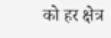को हर क्षेत्र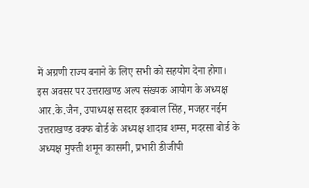में अग्रणी राज्य बनाने के लिए सभी को सहयोग देना होगा।
इस अवसर पर उत्तराखण्ड अल्प संख्यक आयोग के अध्यक्ष आर.के.जैन, उपाध्यक्ष सरदार इकबाल सिंह, मजहर नईम उत्तराखण्ड वक्फ बोर्ड के अध्यक्ष शादाब शम्स, मदरसा बोर्ड के अध्यक्ष मुफ्ती शमून कासमी, प्रभारी डीजीपी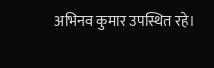अभिनव कुमार उपस्थित रहे।